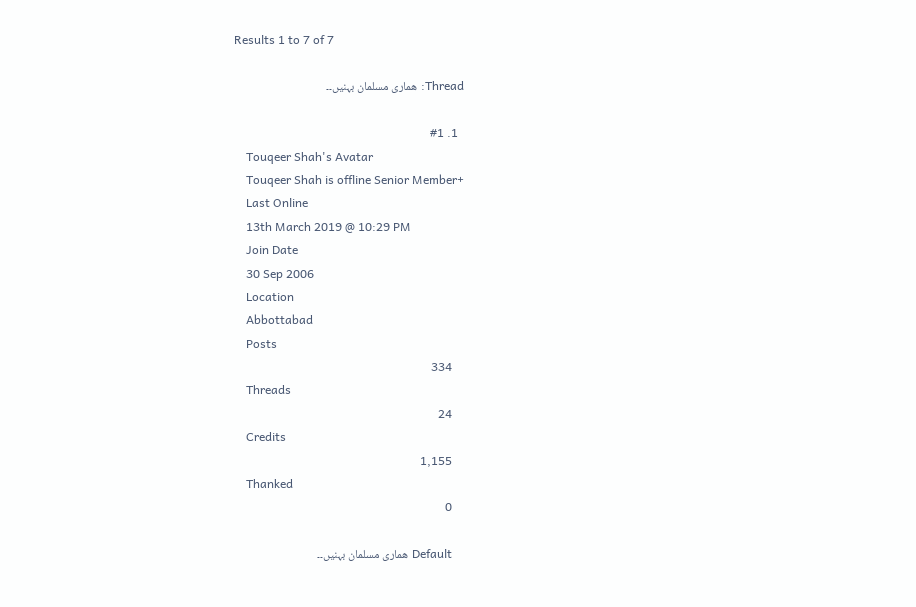Results 1 to 7 of 7

Thread: ھماری مسلمان بہنیں۔۔

  1. #1
    Touqeer Shah's Avatar
    Touqeer Shah is offline Senior Member+
    Last Online
    13th March 2019 @ 10:29 PM
    Join Date
    30 Sep 2006
    Location
    Abbottabad
    Posts
    334
    Threads
    24
    Credits
    1,155
    Thanked
    0

    Default ھماری مسلمان بہنیں۔۔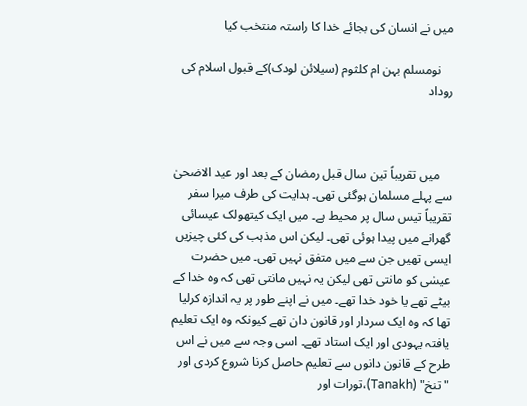میں نے انسان کی بجائے خدا کا راستہ منتخب کیا

    نومسلم بہن ام کلثوم (سیلائن لودک)کے قبول اسلام کی روداد



    میں تقریباً تین سال قبل رمضان کے بعد اور عید الاضحیٰ سے پہلے مسلمان ہوگئی تھی۔ ہدایت کی طرف میرا سفر تقریباً تیس سال پر محیط ہے۔ میں ایک کیتھولک عیسائی گھرانے میں پیدا ہوئی تھی۔ لیکن اس مذہب کی کئی چیزیں ایسی تھیں جن سے میں متفق نہیں تھی۔ میں حضرت عیسٰی کو مانتی تھی لیکن یہ نہیں مانتی تھی کہ وہ خدا کے بیٹے تھے یا خود خدا تھے۔ میں نے اپنے طور پر یہ اندازہ کرلیا تھا کہ وہ ایک سردار اور قانون دان تھے کیونکہ وہ ایک تعلیم یافتہ یہودی اور ایک استاد تھے۔ اسی وجہ سے میں نے اس طرح کے قانون دانوں سے تعلیم حاصل کرنا شروع کردی اور "تنخ" (Tanakh)،تورات اور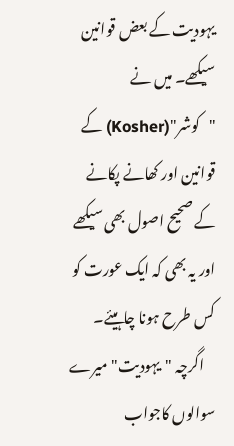یہودیت کے بعض قوانین سیکھے۔ میں نے "کوشر"(Kosher) کے قوانین اور کھانے پکانے کے صحیح اصول بھی سیکھے اور یہ بھی کہ ایک عورت کو کس طرح ہونا چاہیئے۔
    اگرچہ "یہودیت" میرے سوالوں کاجواب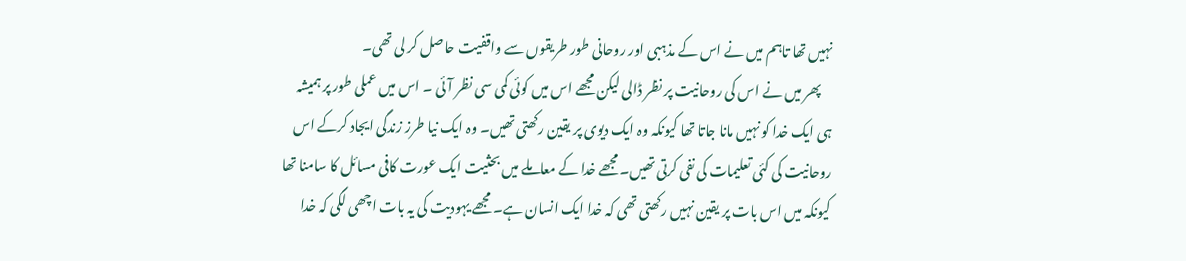نہیں تھا تاہم میں نے اس کے مذہبی اور روحانی طور طریقوں سے واقفیت حاصل کر لی تھی۔
    پھر میں نے اس کی روحانیت پر نظر ڈالی لیکن مجھے اس میں کوئی کمی سی نظر آئی ۔ اس میں عملی طور پر ہمیشہ ہی ایک خدا کو نہیں مانا جاتا تھا کیونکہ وہ ایک دیوی پر یقین رکھتی تھیں۔ وہ ایک نیا طرز زندگی ایجاد کرکے اس روحانیت کی کئی تعلیمات کی نفی کرتی تھیں۔ مجھے خدا کے معاملے میں بحثیت ایک عورت کافی مسائل کا سامنا تھا کیونکہ میں اس بات پر یقین نہیں رکھتی تھی کہ خدا ایک انسان ہے۔ مجھے یہودیت کی یہ بات اچھی لگی کہ خدا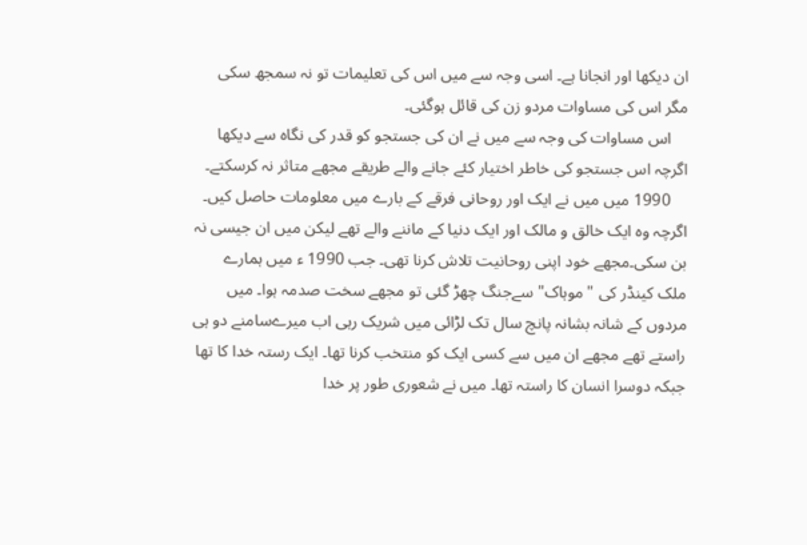ان دیکھا اور انجانا ہے۔ اسی وجہ سے میں اس کی تعلیمات تو نہ سمجھ سکی مگر اس کی مساوات مردو زن کی قائل ہوگئی۔
    اس مساوات کی وجہ سے میں نے ان کی جستجو کو قدر کی نگاہ سے دیکھا اگرچہ اس جستجو کی خاطر اختیار کئے جانے والے طریقے مجھے متاثر نہ کرسکتے۔
    1990 میں میں نے ایک اور روحانی فرقے کے بارے میں معلومات حاصل کیں۔ اگرچہ وہ ایک خالق و مالک اور ایک دنیا کے ماننے والے تھے لیکن میں ان جیسی نہ بن سکی۔مجھے خود اپنی روحانیت تلاش کرنا تھی۔ جب 1990 ء میں ہمارے ملک کینڈر کی "موہاک" سےجنگ چھڑ گئی تو مجھے سخت صدمہ ہوا۔ میں مردوں کے شانہ بشانہ پانچ سال تک لڑائی میں شریک رہی اب میرےسامنے دو ہی راستے تھے مجھے ان میں سے کسی ایک کو منتخب کرنا تھا۔ ایک رستہ خدا کا تھا جبکہ دوسرا انسان کا راستہ تھا۔ میں نے شعوری طور پر خدا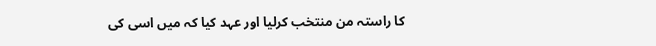کا راستہ من منتخب کرلیا اور عہد کیا کہ میں اسی کی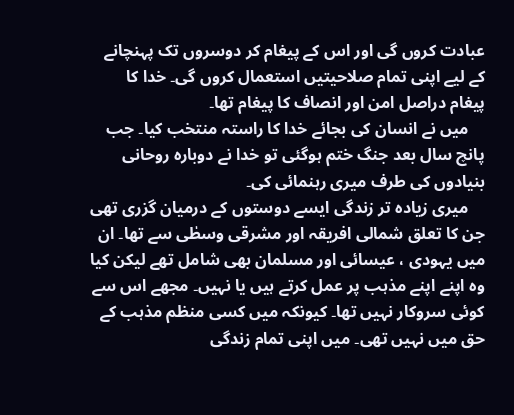عبادت کروں گی اور اس کے پیغام کر دوسروں تک پہنچانے کے لیے اپنی تمام صلاحیتیں استعمال کروں گی۔ خدا کا پیغام دراصل امن اور انصاف کا پیغام تھا۔
    میں نے انسان کی بجائے خدا کا راستہ منتخب کیا۔ جب پانچ سال بعد جنگ ختم ہوگئی تو خدا نے دوبارہ روحانی بنیادوں کی طرف میری رہنمائی کی۔
    میری زیادہ تر زندگی ایسے دوستوں کے درمیان گزری تھی جن کا تعلق شمالی افریقہ اور مشرقی وسطٰی سے تھا۔ ان میں یہودی ، عیسائی اور مسلمان بھی شامل تھے لیکن کیا وہ اپنے اپنے مذہب پر عمل کرتے ہیں یا نہیں۔ مجھے اس سے کوئی سروکار نہیں تھا۔ کیونکہ میں کسی منظم مذہب کے حق میں نہیں تھی۔ میں اپنی تمام زندگی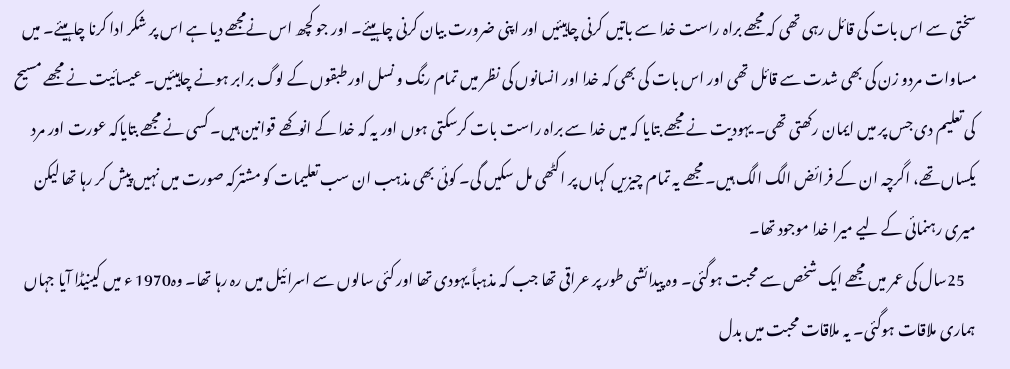سختی سے اس بات کی قائل رہی تھی کہ مجھے براہ راست خدا سے باتیں کرنی چاہیئیں اور اپنی ضرورت بیان کرنی چاہیئے۔ اور جو کچھ اس نےمجھے دیا ہے اس پر شکر ادا کرنا چاہیئے۔ میں مساوات مردو زن کی بھی شدت سے قائل تھی اور اس بات کی بھی کہ خدا اور انسانوں کی نظر میں تمام رنگ و نسل اور طبقوں کے لوگ برابر ہونے چاہیئیں۔ عیسائیت نے مجھے مسیح کی تعلیم دی جس پر میں ایمان رکھتی تھی۔ یہودیت نے مجھے بتایا کہ میں خدا سے براہ راست بات کرسکتی ہوں اور یہ کہ خدا کے انوکھے قوانین ہیں۔ کسی نے مجھے بتایاکہ عورت اور مرد یکساں تھے، اگرچہ ان کے فرائض الگ الگ ہیں۔ مجھے یہ تمام چیزیں کہاں پر اکٹھی مل سکیں گی۔ کوئی بھی مذہب ان سب تعلیمات کو مشترکہ صورت میں نہیں پیش کر رہا تھا لیکن میری رہنمائی کے لیے میرا خدا موجود تھا۔
    25سال کی عمر میں مجھے ایک شخص سے محبت ہوگئی۔ وہ پیدائشی طور پر عراقی تھا جب کہ مذہباً یہودی تھا اور کئی سالوں سے اسرائیل میں رہ رہا تھا۔ وہ1970 ء میں کینیڈا آیا جہاں ہماری ملاقات ہوگئی۔ یہ ملاقات محبت میں بدل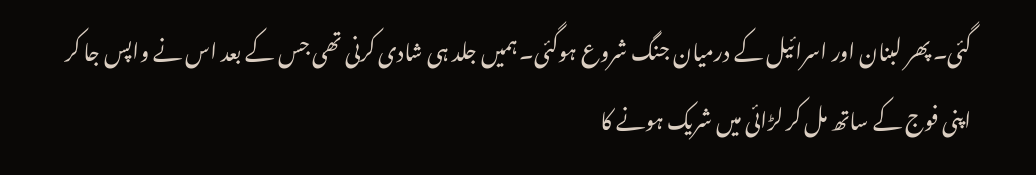گئی۔ پھر لبنان اور اسرائیل کے درمیان جنگ شروع ہوگئی۔ ہمیں جلد ہی شادی کرنی تھی جس کے بعد اس نے واپس جا کر اپنی فوج کے ساتھ مل کر لڑائی میں شریک ہونے کا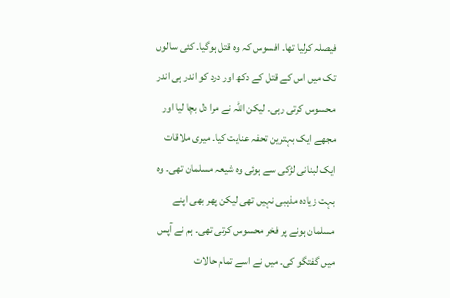فیصلہ کرلیا تھا۔ افسوس کہ وہ قتل ہوگیا۔ کئی سالوں تک میں اس کے قتل کے دکھ اور درد کو اندر ہی اندر محسوس کرتی رہی۔ لیکن اللہ نے مرا دل بچا لیا اور مجھے ایک بہترین تحفہ عنایت کیا۔ میری ملاقات ایک لبنانی لڑکی سے ہوئی وہ شیعہ مسلمان تھی۔ وہ بہت زیادہ مذہبی نہیں تھی لیکن پھر بھی اپنے مسلمان ہونے پر فخر محسوس کرتی تھی۔ ہم نے آپس میں گفتگو کی۔ میں نے اسے تمام حالات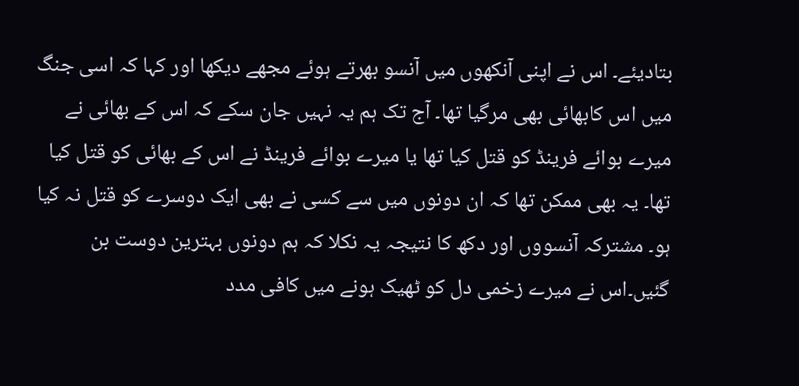بتادیئے۔ اس نے اپنی آنکھوں میں آنسو بھرتے ہوئے مجھے دیکھا اور کہا کہ اسی جنگ میں اس کابھائی بھی مرگیا تھا۔ آج تک ہم یہ نہیں جان سکے کہ اس کے بھائی نے میرے بوائے فرینڈ کو قتل کیا تھا یا میرے بوائے فرینڈ نے اس کے بھائی کو قتل کیا تھا۔ یہ بھی ممکن تھا کہ ان دونوں میں سے کسی نے بھی ایک دوسرے کو قتل نہ کیا ہو۔ مشترکہ آنسووں اور دکھ کا نتیجہ یہ نکلا کہ ہم دونوں بہترین دوست بن گئیں۔اس نے میرے زخمی دل کو ٹھیک ہونے میں کافی مدد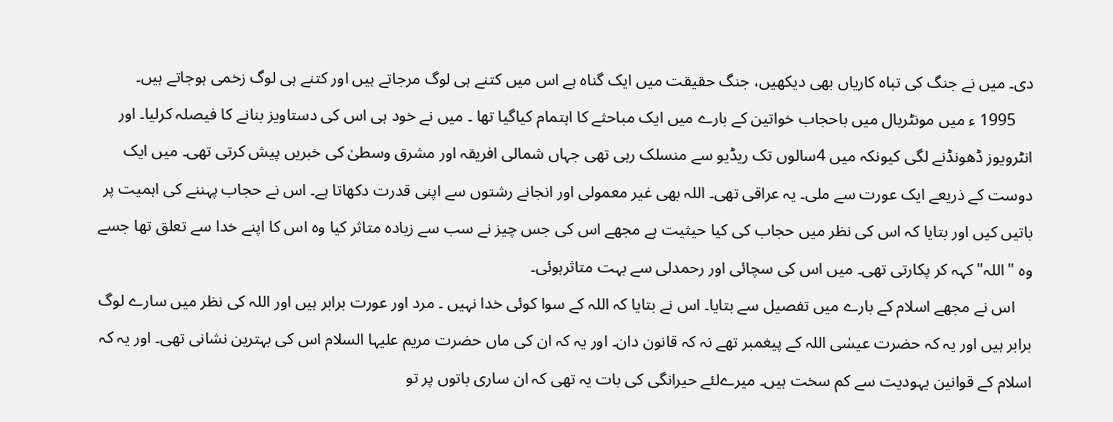دی۔ میں نے جنگ کی تباہ کاریاں بھی دیکھیں، جنگ حقیقت میں ایک گناہ ہے اس میں کتنے ہی لوگ مرجاتے ہیں اور کتنے ہی لوگ زخمی ہوجاتے ہیں۔
    1995 ء میں مونٹریال میں باحجاب خواتین کے بارے میں ایک مباحثے کا اہتمام کیاگیا تھا ۔ میں نے خود ہی اس کی دستاویز بنانے کا فیصلہ کرلیا۔ اور انٹرویوز ڈھونڈنے لگی کیونکہ میں 4سالوں تک ریڈیو سے منسلک رہی تھی جہاں شمالی افریقہ اور مشرق وسطیٰ کی خبریں پیش کرتی تھی۔ میں ایک دوست کے ذریعے ایک عورت سے ملی۔ یہ عراقی تھی۔ اللہ بھی غیر معمولی اور انجانے رشتوں سے اپنی قدرت دکھاتا ہے۔ اس نے حجاب پہننے کی اہمیت پر باتیں کیں اور بتایا کہ اس کی نظر میں حجاب کی کیا حیثیت ہے مجھے اس کی جس چیز نے سب سے زیادہ متاثر کیا وہ اس کا اپنے خدا سے تعلق تھا جسے وہ "اللہ" کہہ کر پکارتی تھی۔ میں اس کی سچائی اور رحمدلی سے بہت متاثرہوئی۔
    اس نے مجھے اسلام کے بارے میں تفصیل سے بتایا۔ اس نے بتایا کہ اللہ کے سوا کوئی خدا نہیں ۔ مرد اور عورت برابر ہیں اور اللہ کی نظر میں سارے لوگ برابر ہیں اور یہ کہ حضرت عیسٰی اللہ کے پیغمبر تھے نہ کہ قانون دان۔ اور یہ کہ ان کی ماں حضرت مریم علیہا السلام اس کی بہترین نشانی تھی۔ اور یہ کہ اسلام کے قوانین یہودیت سے کم سخت ہیں۔ میرےلئے حیرانگی کی بات یہ تھی کہ ان ساری باتوں پر تو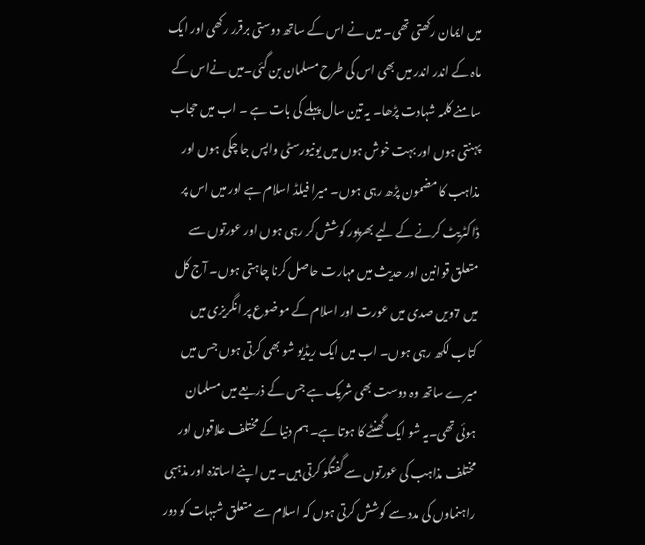میں ایمان رکھتی تھی۔ میں نے اس کے ساتھ دوستی برقرر رکھی اور ایک ماہ کے اندر اندر میں بھی اس کی طرح مسلمان بن گئی۔میں نےاس کے سامنے کلمہ شہادت پڑھا۔ یہ تین سال پہلے کی بات ہے ۔ اب میں حجاب پہنتی ہوں اور بہت خوش ہوں میں یونیورسٹی واپس جا چکی ہوں اور مذاہب کا مضمون پڑھ رہی ہوں۔ میرا فیلڈ اسلام ہے اور میں اس پر ڈاکٹریٹ کرنے کے لیے بھرپور کوشش کر رہی ہوں اور عورتوں سے متعلق قوانین اور حدیث میں مہارت حاصل کرنا چاہتی ہوں۔ آج کل میں 7ویں صدی میں عورت اور اسلام کے موضوع پر انگریزی میں کتاب لکھ رہی ہوں۔ اب میں ایک ریڈیو شو بھی کرتی ہوں جس میں میرے ساتھ وہ دوست بھی شریک ہے جس کے ذریعے میں مسلمان ہوئی تھی۔یہ شو ایک گھنٹے کا ہوتا ہے۔ ہم دنیا کے مختلف علاقوں اور مختلف مذاہب کی عورتوں سے گفتگو کرتی ہیں۔ میں اپنے اساتذہ اور مذہبی راہنماوں کی مدد سے کوشش کرتی ہوں کہ اسلام سے متعلق شبہات کو دور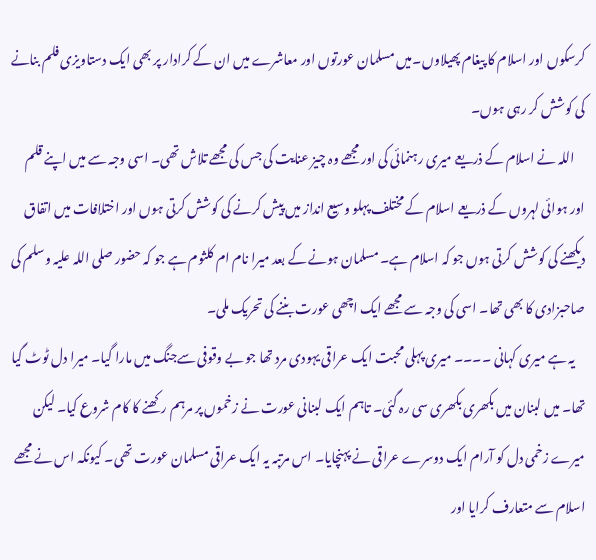کرسکوں اور اسلام کا پیغام پھیلاوں۔میں مسلمان عورتوں اور معاشرے میں ان کے کرادار پر بھی ایک دستاویزی فلم بنانے کی کوشش کر رہی ہوں۔
    اللہ نے اسلام کے ذریعے میری رہنمائی کی اور مجھے وہ چیز عنایت کی جس کی مجھے تلاش تھی۔ اسی وجہ سے میں اپنے قلم اور ہوائی لہروں کے ذریعے اسلام کے مختلف پہلو وسیع انداز میں پیش کرنے کی کوشش کرتی ہوں اور اختلافات میں اتفاق دیکھنے کی کوشش کرتی ہوں جو کہ اسلام ہے۔ مسلمان ہونے کے بعد میرا نام ام کلثوم ہے جو کہ حضور صلی اللہ علیہ وسلم کی صاحبزادی کا بھی تھا۔ اسی کی وجہ سے مجھے ایک اچھی عورت بننے کی تحریک ملی۔
    یہ ہے میری کہانی ۔۔۔۔ میری پہلی محبت ایک عراقی یہودی مرد تھا جو بے وقوفی سےجنگ میں مارا گیا۔ میرا دل ٹوٹ گیا تھا۔ میں لبنان میں بکھری بکھری سی رہ گئی۔ تاہم ایک لبنانی عورت نے زخموں پر مرہم رکھنے کا کام شروع کیا۔ لیکن میرے زخمی دل کو آرام ایک دوسرے عراقی نے پہنچایا۔ اس مرتبہ یہ ایک عراقی مسلمان عورت تھی۔ کیونکہ اس نے مجھے اسلام سے متعارف کرایا اور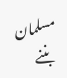مسلمان بننے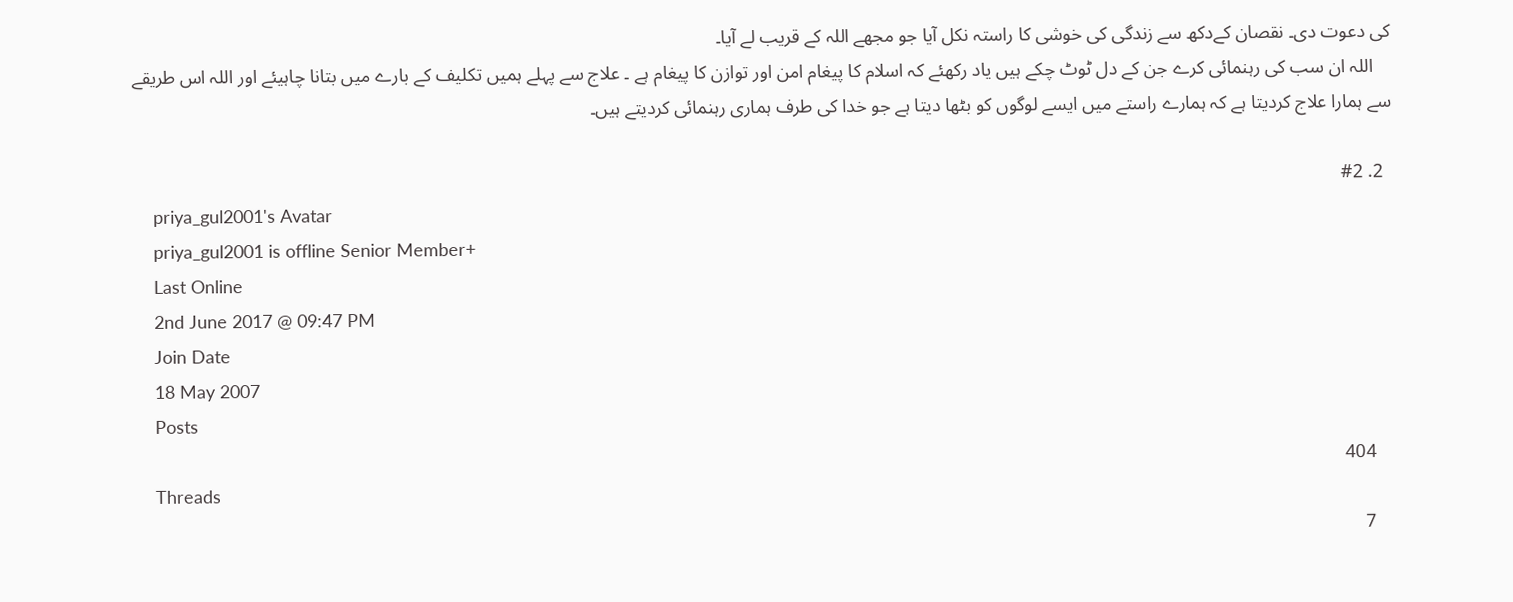کی دعوت دی۔ نقصان کےدکھ سے زندگی کی خوشی کا راستہ نکل آیا جو مجھے اللہ کے قریب لے آیا۔
    اللہ ان سب کی رہنمائی کرے جن کے دل ٹوٹ چکے ہیں یاد رکھئے کہ اسلام کا پیغام امن اور توازن کا پیغام ہے ۔ علاج سے پہلے ہمیں تکلیف کے بارے میں بتانا چاہیئے اور اللہ اس طریقے سے ہمارا علاج کردیتا ہے کہ ہمارے راستے میں ایسے لوگوں کو بٹھا دیتا ہے جو خدا کی طرف ہماری رہنمائی کردیتے ہیں۔

  2. #2
    priya_gul2001's Avatar
    priya_gul2001 is offline Senior Member+
    Last Online
    2nd June 2017 @ 09:47 PM
    Join Date
    18 May 2007
    Posts
    404
    Threads
    7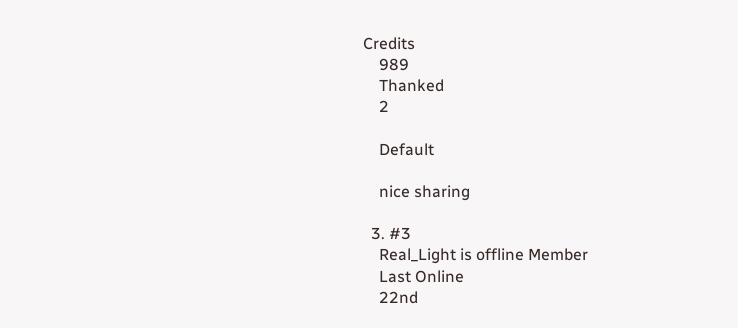Credits
    989
    Thanked
    2

    Default

    nice sharing

  3. #3
    Real_Light is offline Member
    Last Online
    22nd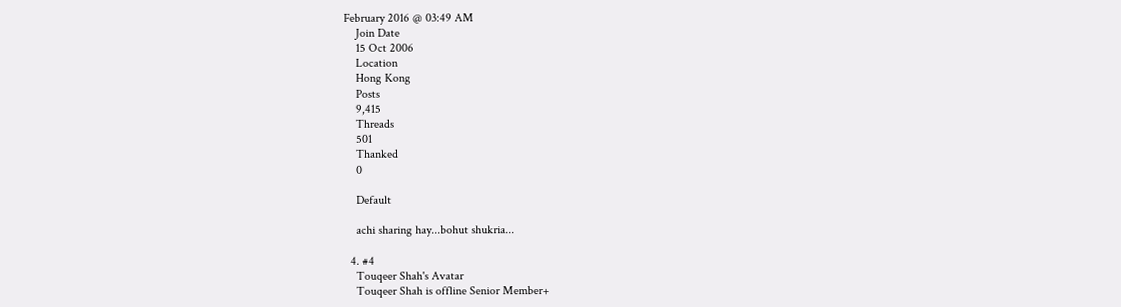February 2016 @ 03:49 AM
    Join Date
    15 Oct 2006
    Location
    Hong Kong
    Posts
    9,415
    Threads
    501
    Thanked
    0

    Default

    achi sharing hay...bohut shukria...

  4. #4
    Touqeer Shah's Avatar
    Touqeer Shah is offline Senior Member+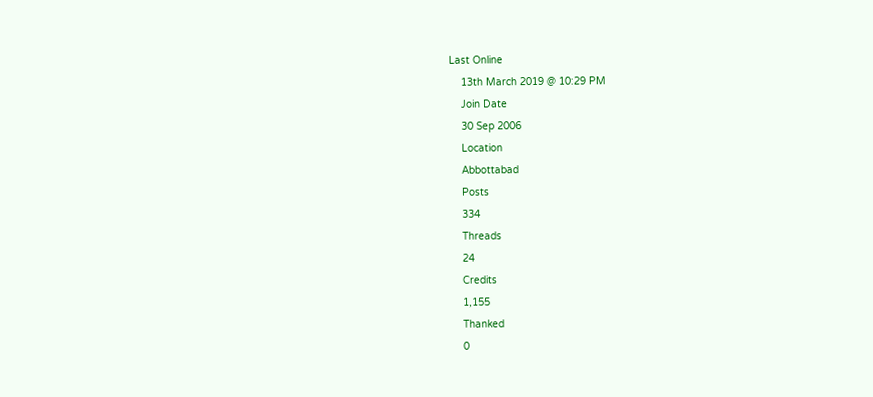Last Online
    13th March 2019 @ 10:29 PM
    Join Date
    30 Sep 2006
    Location
    Abbottabad
    Posts
    334
    Threads
    24
    Credits
    1,155
    Thanked
    0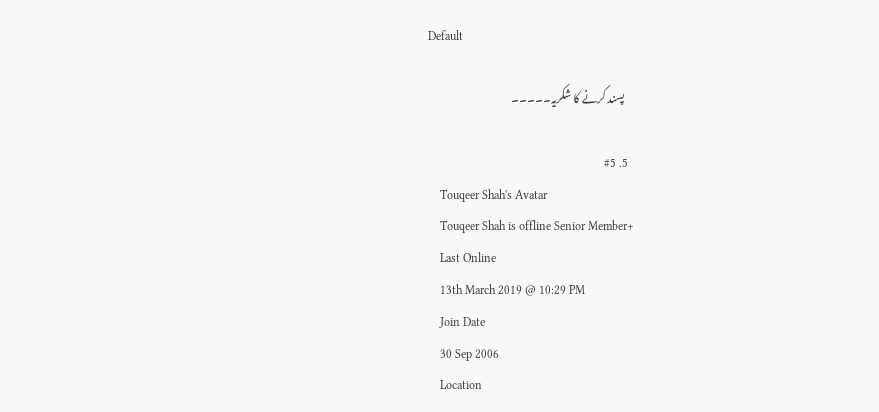Default

    پسند کرنے کا شکریہ۔۔۔۔۔

  5. #5
    Touqeer Shah's Avatar
    Touqeer Shah is offline Senior Member+
    Last Online
    13th March 2019 @ 10:29 PM
    Join Date
    30 Sep 2006
    Location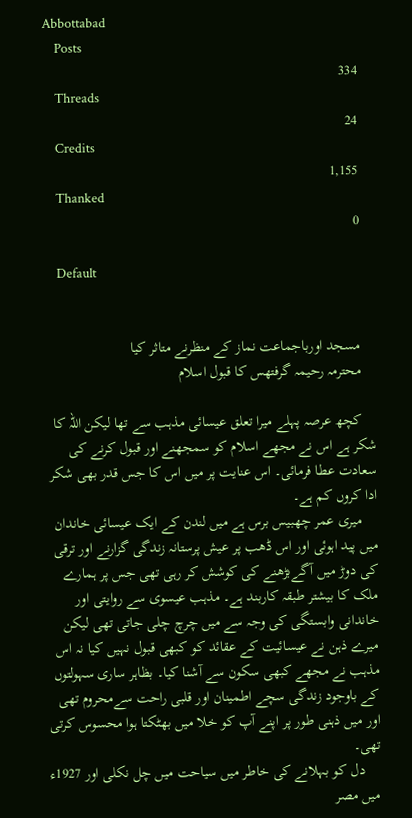Abbottabad
    Posts
    334
    Threads
    24
    Credits
    1,155
    Thanked
    0

    Default


    مسجد اورباجماعت نماز کے منظرنے متاثر کیا
    محترمہ رحیمہ گرفتھس کا قبول اسلام

    کچھ عرصہ پہلے میرا تعلق عیسائی مذہب سے تھا لیکن اللہ کا شکر ہے اس نے مجھے اسلام کو سمجھنے اور قبول کرنے کی سعادت عطا فرمائی۔ اس عنایت پر میں اس کا جس قدر بھی شکر ادا کروں کم ہے۔
    میری عمر چھبیس برس ہے میں لندن کے ایک عیسائی خاندان میں پید اہوئی اور اس ڈھب پر عیش پرستانہ زندگی گزارنے اور ترقی کی دوڑ میں آگےبڑھنے کی کوشش کر رہی تھی جس پر ہمارے ملک کا بیشتر طبقہ کاربند ہے۔ مذہب عیسوی سے روایتی اور خاندانی وابستگی کی وجہ سے میں چرچ چلی جاتی تھی لیکن میرے ذہن نے عیسائیت کے عقائد کو کبھی قبول نہیں کیا نہ اس مذہب نے مجھے کبھی سکون سے آشنا کیا۔ بظاہر ساری سہولتوں کے باوجود زندگی سچے اطمینان اور قلبی راحت سےمحروم تھی اور میں ذہنی طور پر اپنے آپ کو خلا میں بھٹکتا ہوا محسوس کرتی تھی۔
    دل کو بہلانے کی خاطر میں سیاحت میں چل نکلی اور 1927ء میں مصر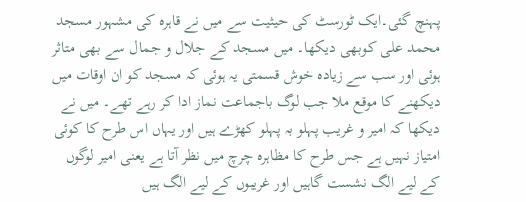پہنچ گئی۔ایک ٹورسٹ کی حیثیت سے میں نے قاہرہ کی مشہور مسجد محمد علی کوبھی دیکھا۔ میں مسجد کے جلال و جمال سے بھی متاثر ہوئی اور سب سے زیادہ خوش قسمتی یہ ہوئی کہ مسجد کو ان اوقات میں دیکھنے کا موقع ملا جب لوگ باجماعت نماز ادا کر رہے تھے۔ میں نے دیکھا کہ امیر و غریب پہلو بہ پہلو کھڑے ہیں اور یہاں اس طرح کا کوئی امتیاز نہیں ہے جس طرح کا مظاہرہ چرچ میں نظر آتا ہے یعنی امیر لوگوں کے لیے الگ نشست گاہیں اور غریبوں کے لیے الگ ہیں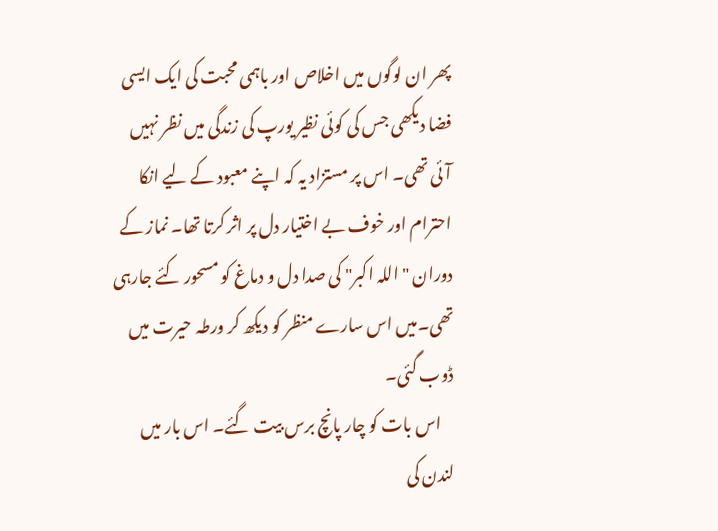پھر ان لوگوں میں اخلاص اور باہمی محبت کی ایک ایسی فضا دیکھی جس کی کوئی نظیر یورپ کی زندگی میں نظر نہیں آئی تھی۔ اس پر مستزاد یہ کہ اپنے معبود کے لیے انکا احترام اور خوف بے اختیار دل پر اثر کرتا تھا۔ نماز کے دوران " اللہ اکبر" کی صدا دل و دماغ کو مسحور کئے جارہی تھی۔میں اس سارے منظر کو دیکھ کر ورطہ حیرت میں ڈوب گئی۔
    اس بات کو چار پانچ برس بیت گئے۔ اس بار میں لندن کی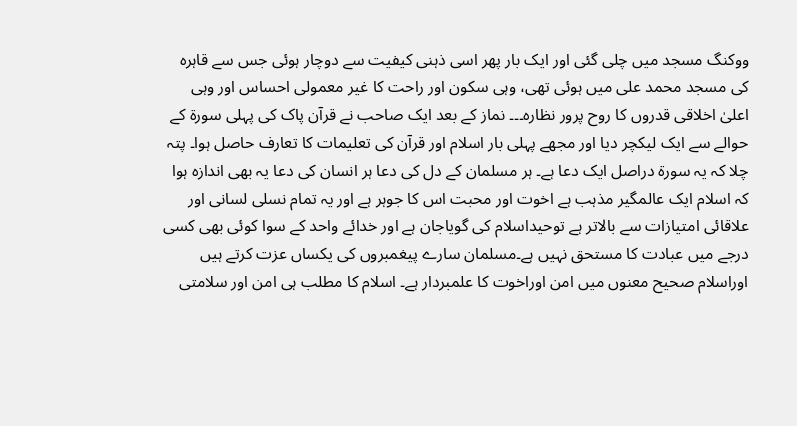ووکنگ مسجد میں چلی گئی اور ایک بار پھر اسی ذہنی کیفیت سے دوچار ہوئی جس سے قاہرہ کی مسجد محمد علی میں ہوئی تھی، وہی سکون اور راحت کا غیر معمولی احساس اور وہی اعلیٰ اخلاقی قدروں کا روح پرور نظارہ۔۔۔ نماز کے بعد ایک صاحب نے قرآن پاک کی پہلی سورۃ کے حوالے سے ایک لیکچر دیا اور مجھے پہلی بار اسلام اور قرآن کی تعلیمات کا تعارف حاصل ہوا۔ پتہ چلا کہ یہ سورۃ دراصل ایک دعا ہے۔ ہر مسلمان کے دل کی دعا ہر انسان کی دعا یہ بھی اندازہ ہوا کہ اسلام ایک عالمگیر مذہب ہے اخوت اور محبت اس کا جوہر ہے اور یہ تمام نسلی لسانی اور علاقائی امتیازات سے بالاتر ہے توحیداسلام کی گویاجان ہے اور خدائے واحد کے سوا کوئی بھی کسی درجے میں عبادت کا مستحق نہیں ہے۔مسلمان سارے پیغمبروں کی یکساں عزت کرتے ہیں اوراسلام صحیح معنوں میں امن اوراخوت کا علمبردار ہے۔ اسلام کا مطلب ہی امن اور سلامتی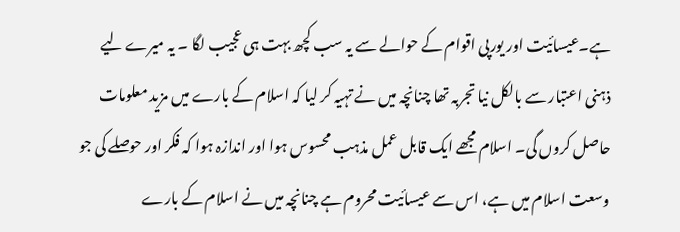ہے۔عیسائیت اور یورپی اقوام کے حوالے سے یہ سب کچھ بہت ہی عجیب لگا ۔ یہ میرے لیے ذہنی اعتبار سے بالکل نیا تجربہ تھا چنانچہ میں نے تہیہ کر لیا کہ اسلام کے بارے میں مزید معلومات حاصل کروں گی۔ اسلام مجھے ایک قابل عمل مذہب محسوس ہوا اور اندازہ ہوا کہ فکر اور حوصلے کی جو وسعت اسلام میں ہے، اس سے عیسائیت محروم ہے چنانچہ میں نے اسلام کے بارے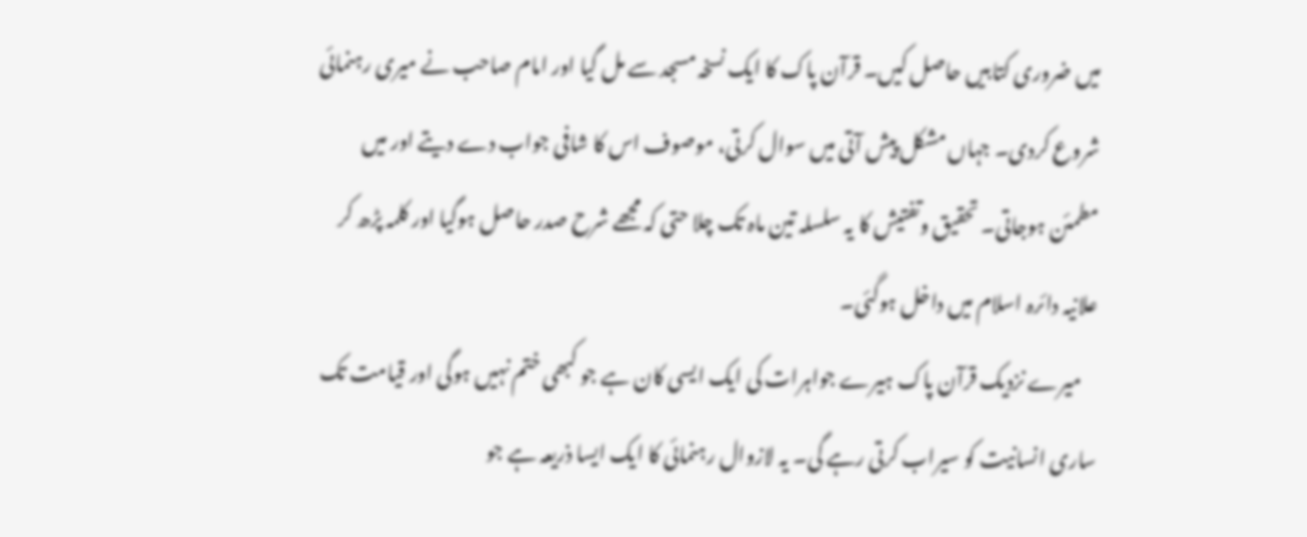میں ضروری کتابیں حاصل کیں۔ قرآن پاک کا ایک نسخہ مسجد سے مل گیا اور امام صاحب نے میری رہنمائی شروع کردی۔ جہاں مشکل پیش آتی میں سوال کرتی، موصوف اس کا شافی جواب دے دیتے اور میں مطمئن ہوجاتی۔ تحقیق وتفتیش کا یہ سلسلہ تین ماہ تک چلا حتی کہ مجھے شرح صدر حاصل ہوگیا اور کلمہ پڑھ کر علانیہ دائرہ اسلام میں داخل ہوگئی۔
    میرے نزدیک قرآن پاک ہیرے جواہرات کی ایک ایسی کان ہے جو کبھی ختم نہیں ہوگی اور قیامت تک ساری انسانیت کو سیراب کرتی رہے گی۔ یہ لازوال رہنمائی کا ایک ایسا ذریعہ ہے جو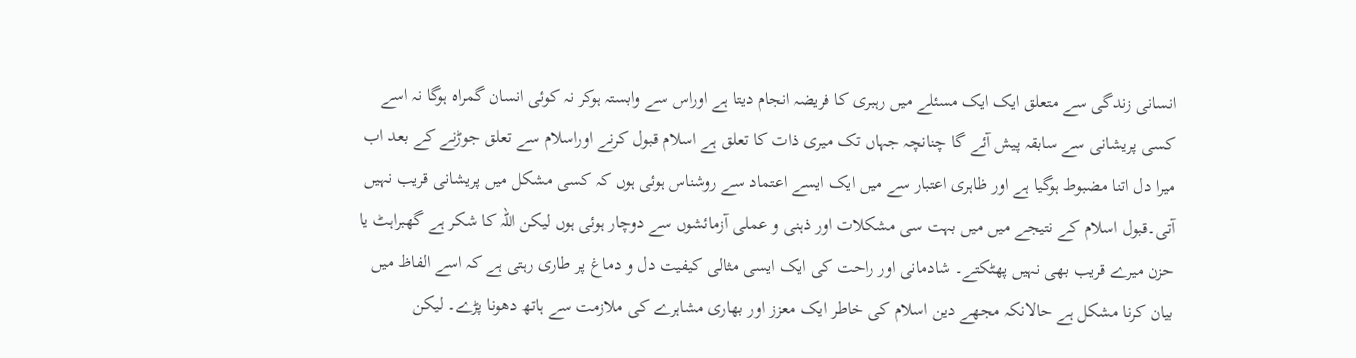انسانی زندگی سے متعلق ایک ایک مسئلے میں رہبری کا فریضہ انجام دیتا ہے اوراس سے وابستہ ہوکر نہ کوئی انسان گمراہ ہوگا نہ اسے کسی پریشانی سے سابقہ پیش آئے گا چنانچہ جہاں تک میری ذات کا تعلق ہے اسلام قبول کرنے اوراسلام سے تعلق جوڑنے کے بعد اب میرا دل اتنا مضبوط ہوگیا ہے اور ظاہری اعتبار سے میں ایک ایسے اعتماد سے روشناس ہوئی ہوں کہ کسی مشکل میں پریشانی قریب نہیں آتی۔قبول اسلام کے نتیجے میں میں بہت سی مشکلات اور ذہنی و عملی آزمائشوں سے دوچار ہوئی ہوں لیکن اللہ کا شکر ہے گھبراہٹ یا حزن میرے قریب بھی نہیں پھٹکتے۔ شادمانی اور راحت کی ایک ایسی مثالی کیفیت دل و دماغ پر طاری رہتی ہے کہ اسے الفاظ میں بیان کرنا مشکل ہے حالانکہ مجھے دین اسلام کی خاطر ایک معزز اور بھاری مشاہرے کی ملازمت سے ہاتھ دھونا پڑے۔ لیکن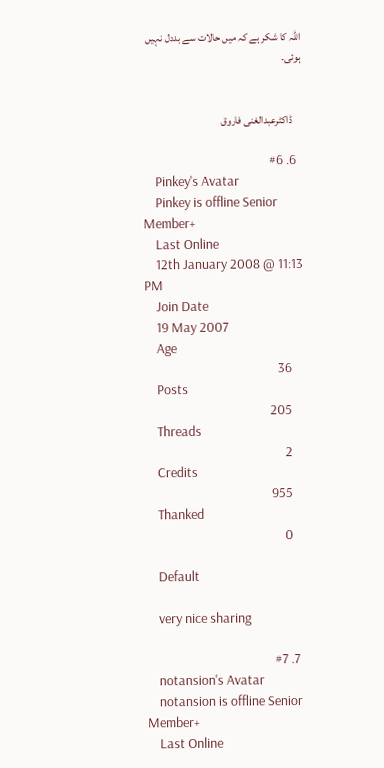اللہ کا شکر ہے کہ میں حالات سے بددل نہیں ہوئی۔


    ڈاکٹرعبدالغنی فاروق

  6. #6
    Pinkey's Avatar
    Pinkey is offline Senior Member+
    Last Online
    12th January 2008 @ 11:13 PM
    Join Date
    19 May 2007
    Age
    36
    Posts
    205
    Threads
    2
    Credits
    955
    Thanked
    0

    Default

    very nice sharing

  7. #7
    notansion's Avatar
    notansion is offline Senior Member+
    Last Online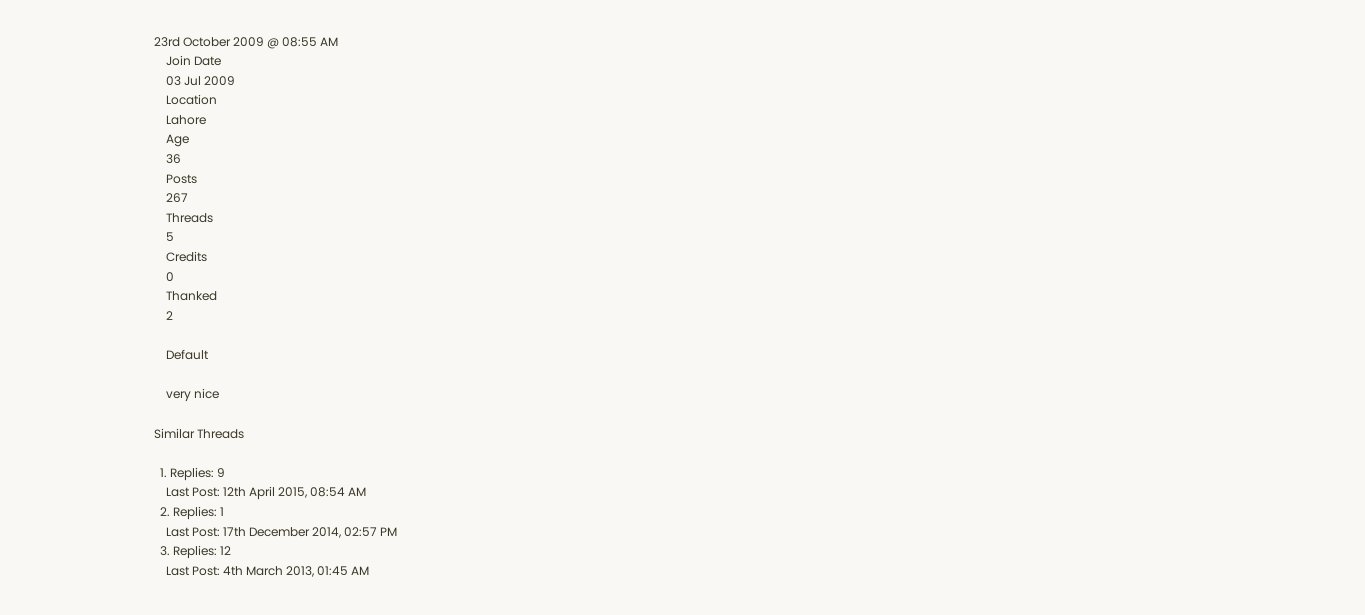23rd October 2009 @ 08:55 AM
    Join Date
    03 Jul 2009
    Location
    Lahore
    Age
    36
    Posts
    267
    Threads
    5
    Credits
    0
    Thanked
    2

    Default

    very nice

Similar Threads

  1. Replies: 9
    Last Post: 12th April 2015, 08:54 AM
  2. Replies: 1
    Last Post: 17th December 2014, 02:57 PM
  3. Replies: 12
    Last Post: 4th March 2013, 01:45 AM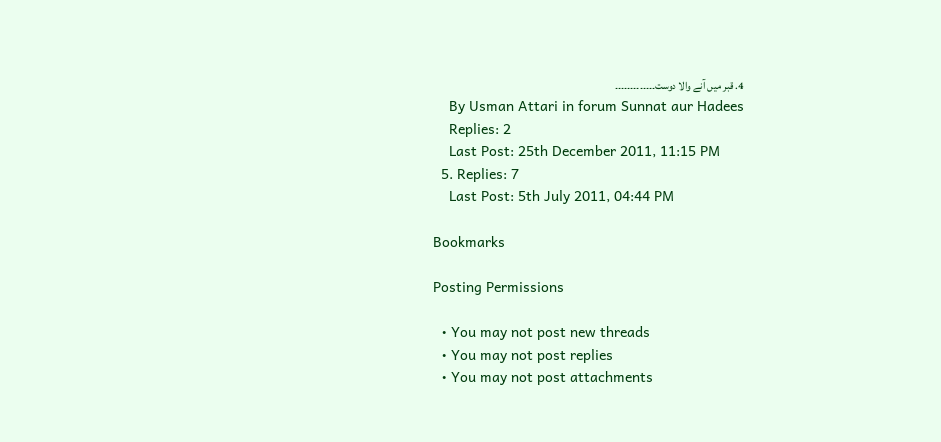4. قبر میں آنے والا دوست۔۔۔۔۔۔۔۔۔۔۔۔۔
    By Usman Attari in forum Sunnat aur Hadees
    Replies: 2
    Last Post: 25th December 2011, 11:15 PM
  5. Replies: 7
    Last Post: 5th July 2011, 04:44 PM

Bookmarks

Posting Permissions

  • You may not post new threads
  • You may not post replies
  • You may not post attachments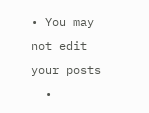• You may not edit your posts
  •